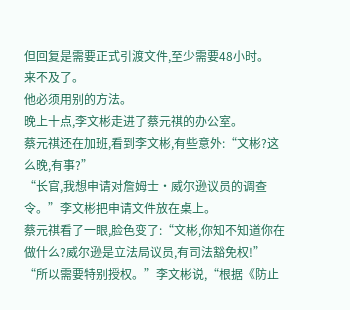但回复是需要正式引渡文件,至少需要48小时。
来不及了。
他必须用别的方法。
晚上十点,李文彬走进了蔡元祺的办公室。
蔡元祺还在加班,看到李文彬,有些意外:“文彬?这么晚,有事?”
“长官,我想申请对詹姆士·威尔逊议员的调查令。”李文彬把申请文件放在桌上。
蔡元祺看了一眼,脸色变了:“文彬,你知不知道你在做什么?威尔逊是立法局议员,有司法豁免权!”
“所以需要特别授权。”李文彬说,“根据《防止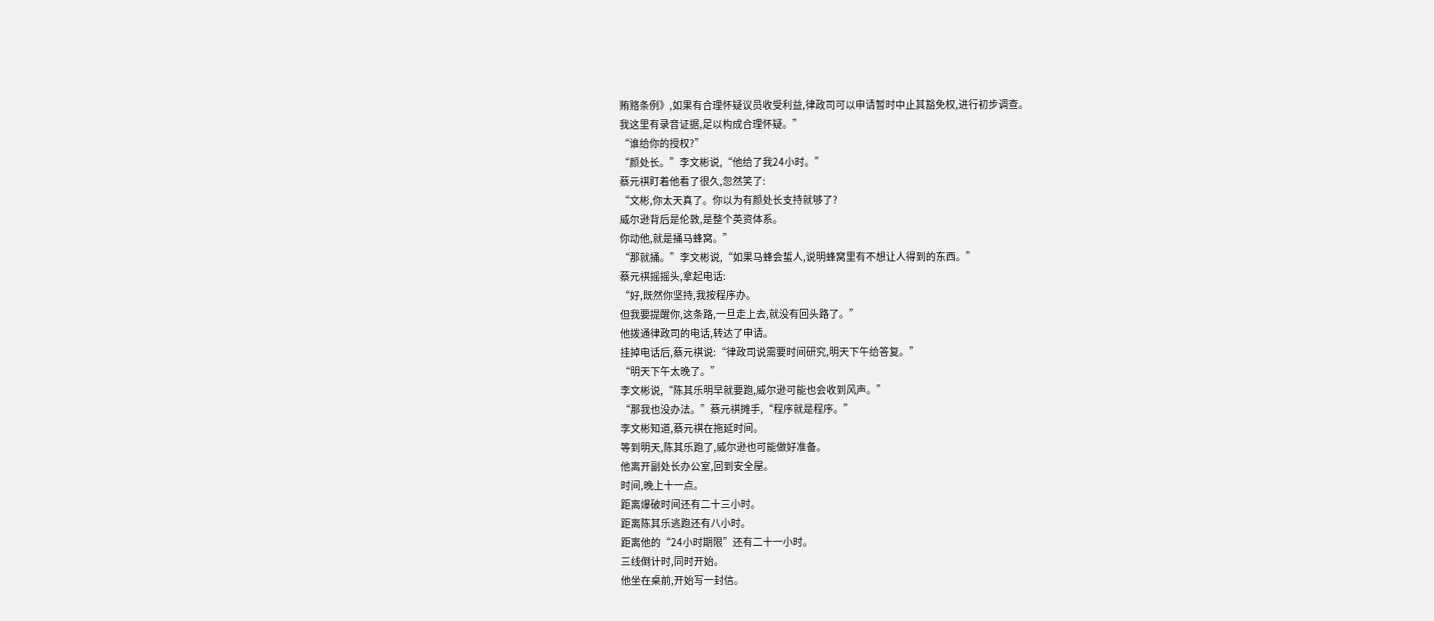贿赂条例》,如果有合理怀疑议员收受利益,律政司可以申请暂时中止其豁免权,进行初步调查。
我这里有录音证据,足以构成合理怀疑。”
“谁给你的授权?”
“颜处长。”李文彬说,“他给了我24小时。”
蔡元祺盯着他看了很久,忽然笑了:
“文彬,你太天真了。你以为有颜处长支持就够了?
威尔逊背后是伦敦,是整个英资体系。
你动他,就是捅马蜂窝。”
“那就捅。”李文彬说,“如果马蜂会蜇人,说明蜂窝里有不想让人得到的东西。”
蔡元祺摇摇头,拿起电话:
“好,既然你坚持,我按程序办。
但我要提醒你,这条路,一旦走上去,就没有回头路了。”
他拨通律政司的电话,转达了申请。
挂掉电话后,蔡元祺说:“律政司说需要时间研究,明天下午给答复。”
“明天下午太晚了。”
李文彬说,“陈其乐明早就要跑,威尔逊可能也会收到风声。”
“那我也没办法。”蔡元祺摊手,“程序就是程序。”
李文彬知道,蔡元祺在拖延时间。
等到明天,陈其乐跑了,威尔逊也可能做好准备。
他离开副处长办公室,回到安全屋。
时间,晚上十一点。
距离爆破时间还有二十三小时。
距离陈其乐逃跑还有八小时。
距离他的“24小时期限”还有二十一小时。
三线倒计时,同时开始。
他坐在桌前,开始写一封信。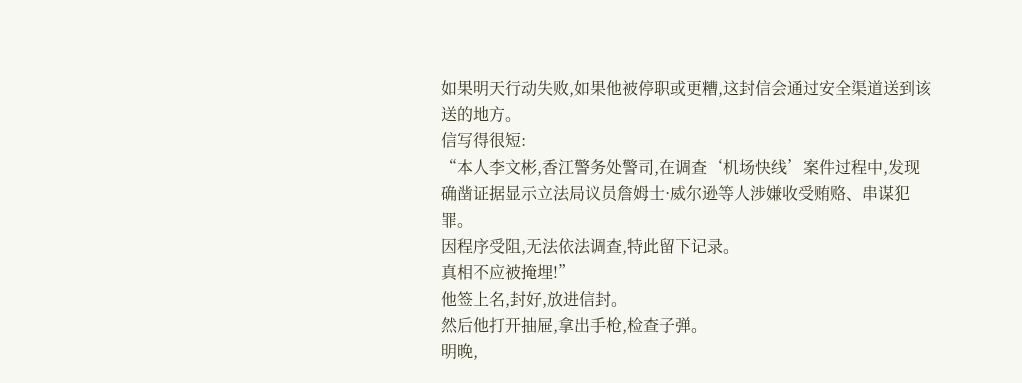如果明天行动失败,如果他被停职或更糟,这封信会通过安全渠道送到该送的地方。
信写得很短:
“本人李文彬,香江警务处警司,在调查‘机场快线’案件过程中,发现确凿证据显示立法局议员詹姆士·威尔逊等人涉嫌收受贿赂、串谋犯罪。
因程序受阻,无法依法调查,特此留下记录。
真相不应被掩埋!”
他签上名,封好,放进信封。
然后他打开抽屉,拿出手枪,检查子弹。
明晚,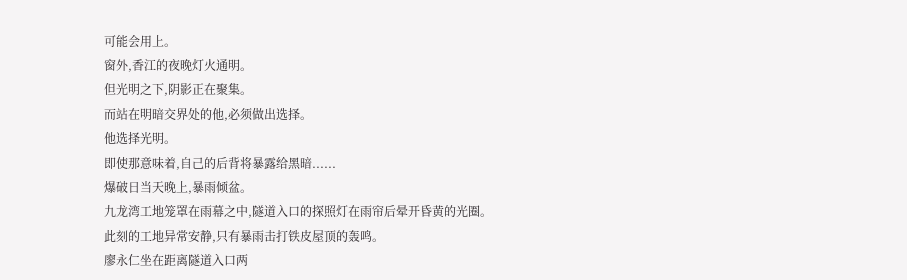可能会用上。
窗外,香江的夜晚灯火通明。
但光明之下,阴影正在聚集。
而站在明暗交界处的他,必须做出选择。
他选择光明。
即使那意味着,自己的后背将暴露给黑暗......
爆破日当天晚上,暴雨倾盆。
九龙湾工地笼罩在雨幕之中,隧道入口的探照灯在雨帘后晕开昏黄的光圈。
此刻的工地异常安静,只有暴雨击打铁皮屋顶的轰鸣。
廖永仁坐在距离隧道入口两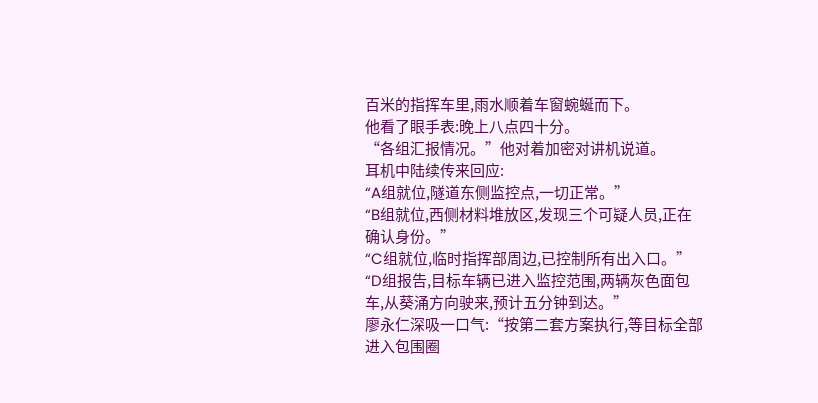百米的指挥车里,雨水顺着车窗蜿蜒而下。
他看了眼手表:晚上八点四十分。
“各组汇报情况。”他对着加密对讲机说道。
耳机中陆续传来回应:
“A组就位,隧道东侧监控点,一切正常。”
“B组就位,西侧材料堆放区,发现三个可疑人员,正在确认身份。”
“C组就位,临时指挥部周边,已控制所有出入口。”
“D组报告,目标车辆已进入监控范围,两辆灰色面包车,从葵涌方向驶来,预计五分钟到达。”
廖永仁深吸一口气:“按第二套方案执行,等目标全部进入包围圈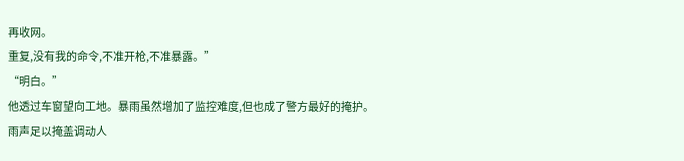再收网。
重复,没有我的命令,不准开枪,不准暴露。”
“明白。”
他透过车窗望向工地。暴雨虽然增加了监控难度,但也成了警方最好的掩护。
雨声足以掩盖调动人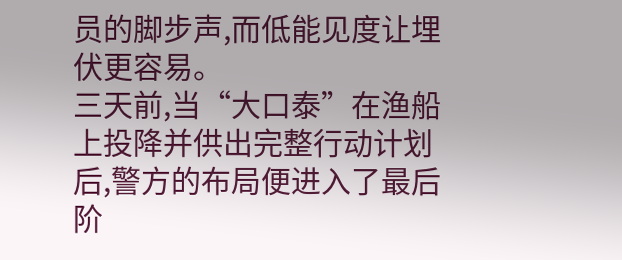员的脚步声,而低能见度让埋伏更容易。
三天前,当“大口泰”在渔船上投降并供出完整行动计划后,警方的布局便进入了最后阶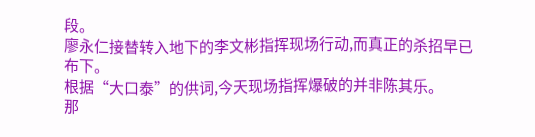段。
廖永仁接替转入地下的李文彬指挥现场行动,而真正的杀招早已布下。
根据“大口泰”的供词,今天现场指挥爆破的并非陈其乐。
那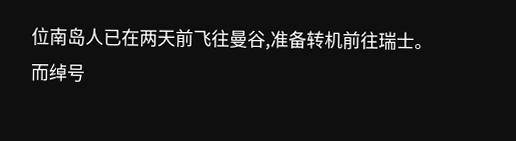位南岛人已在两天前飞往曼谷,准备转机前往瑞士。
而绰号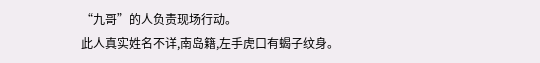“九哥”的人负责现场行动。
此人真实姓名不详,南岛籍,左手虎口有蝎子纹身。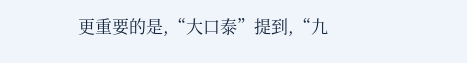更重要的是,“大口泰”提到,“九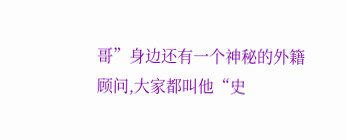哥”身边还有一个神秘的外籍顾问,大家都叫他“史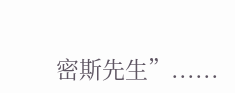密斯先生”......